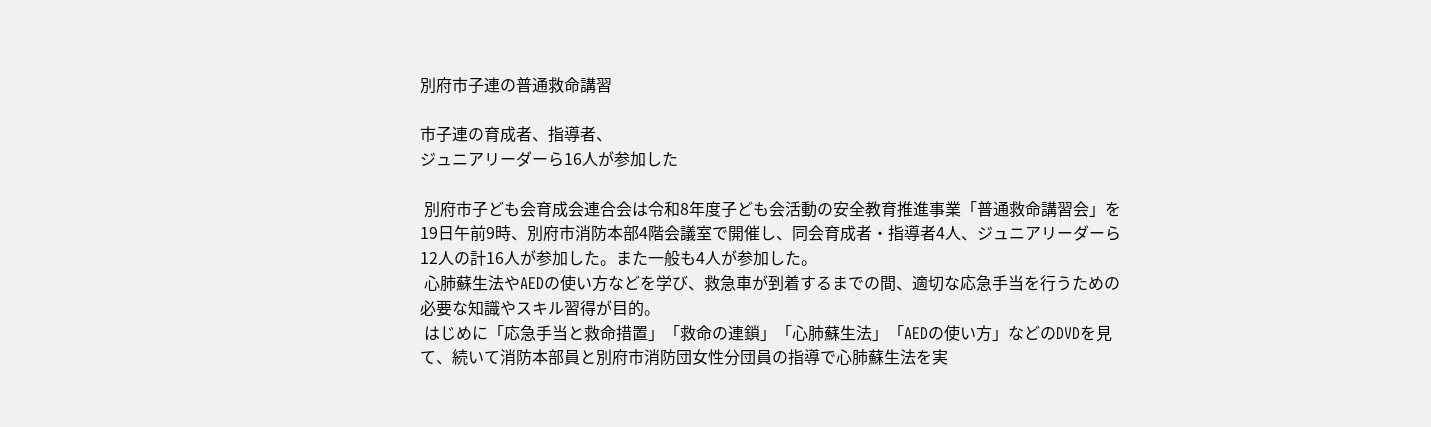別府市子連の普通救命講習

市子連の育成者、指導者、
ジュニアリーダーら16人が参加した

 別府市子ども会育成会連合会は令和8年度子ども会活動の安全教育推進事業「普通救命講習会」を19日午前9時、別府市消防本部4階会議室で開催し、同会育成者・指導者4人、ジュニアリーダーら12人の計16人が参加した。また一般も4人が参加した。
 心肺蘇生法やAEDの使い方などを学び、救急車が到着するまでの間、適切な応急手当を行うための必要な知識やスキル習得が目的。
 はじめに「応急手当と救命措置」「救命の連鎖」「心肺蘇生法」「AEDの使い方」などのDVDを見て、続いて消防本部員と別府市消防団女性分団員の指導で心肺蘇生法を実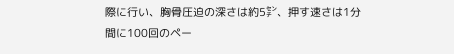際に行い、胸骨圧迫の深さは約5㌢、押す速さは1分間に100回のペー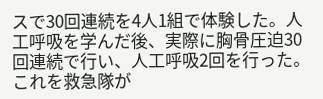スで30回連続を4人1組で体験した。人工呼吸を学んだ後、実際に胸骨圧迫30回連続で行い、人工呼吸2回を行った。これを救急隊が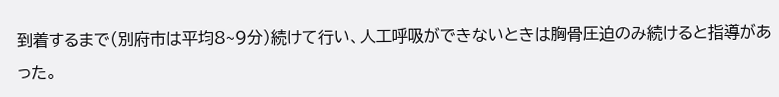到着するまで(別府市は平均8~9分)続けて行い、人工呼吸ができないときは胸骨圧迫のみ続けると指導があった。